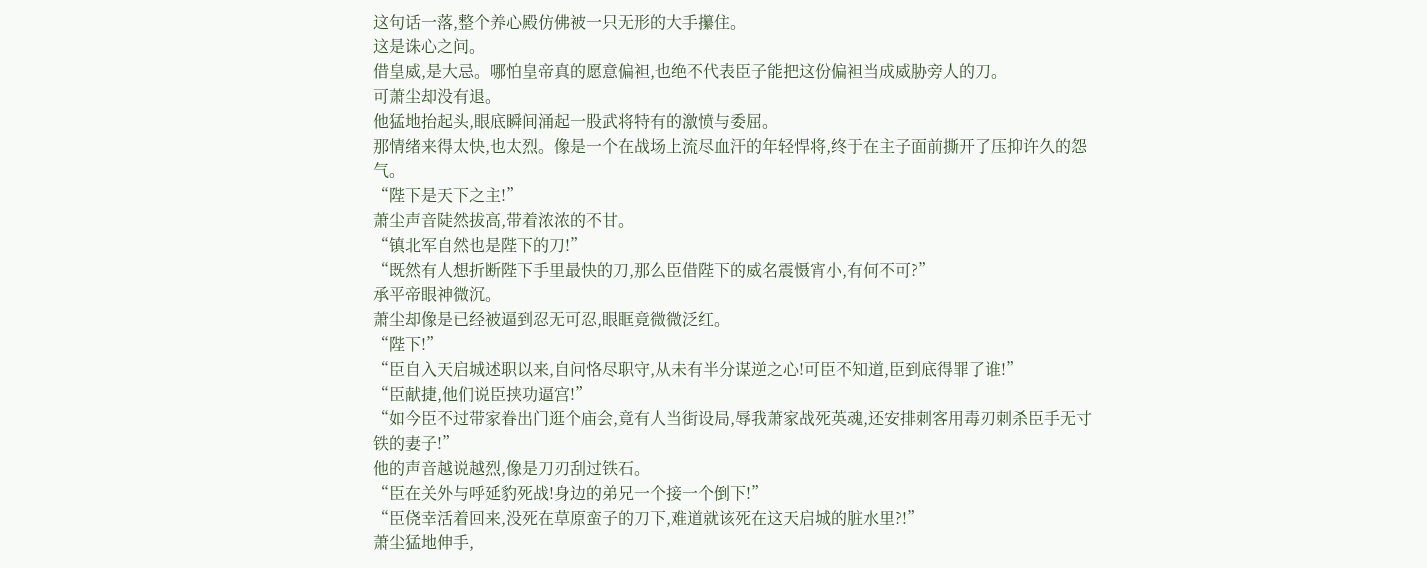这句话一落,整个养心殿仿佛被一只无形的大手攥住。
这是诛心之问。
借皇威,是大忌。哪怕皇帝真的愿意偏袒,也绝不代表臣子能把这份偏袒当成威胁旁人的刀。
可萧尘却没有退。
他猛地抬起头,眼底瞬间涌起一股武将特有的激愤与委屈。
那情绪来得太快,也太烈。像是一个在战场上流尽血汗的年轻悍将,终于在主子面前撕开了压抑许久的怨气。
“陛下是天下之主!”
萧尘声音陡然拔高,带着浓浓的不甘。
“镇北军自然也是陛下的刀!”
“既然有人想折断陛下手里最快的刀,那么臣借陛下的威名震慑宵小,有何不可?”
承平帝眼神微沉。
萧尘却像是已经被逼到忍无可忍,眼眶竟微微泛红。
“陛下!”
“臣自入天启城述职以来,自问恪尽职守,从未有半分谋逆之心!可臣不知道,臣到底得罪了谁!”
“臣献捷,他们说臣挟功逼宫!”
“如今臣不过带家眷出门逛个庙会,竟有人当街设局,辱我萧家战死英魂,还安排刺客用毒刃刺杀臣手无寸铁的妻子!”
他的声音越说越烈,像是刀刃刮过铁石。
“臣在关外与呼延豹死战!身边的弟兄一个接一个倒下!”
“臣侥幸活着回来,没死在草原蛮子的刀下,难道就该死在这天启城的脏水里?!”
萧尘猛地伸手,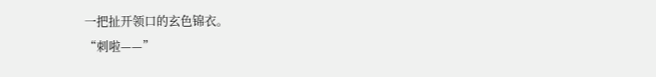一把扯开领口的玄色锦衣。
“刺啦——”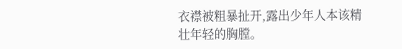衣襟被粗暴扯开,露出少年人本该精壮年轻的胸膛。